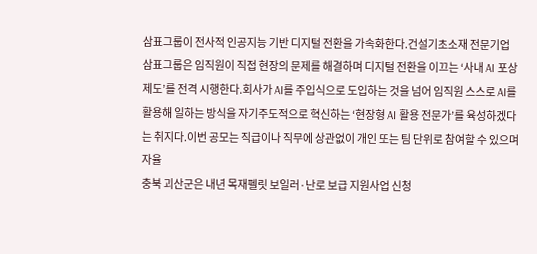삼표그룹이 전사적 인공지능 기반 디지털 전환을 가속화한다.건설기초소재 전문기업 삼표그룹은 임직원이 직접 현장의 문제를 해결하며 디지털 전환을 이끄는 ‘사내 AI 포상제도’를 전격 시행한다.회사가 AI를 주입식으로 도입하는 것을 넘어 임직원 스스로 AI를 활용해 일하는 방식을 자기주도적으로 혁신하는 ‘현장형 AI 활용 전문가’를 육성하겠다는 취지다.이번 공모는 직급이나 직무에 상관없이 개인 또는 팀 단위로 참여할 수 있으며 자율
충북 괴산군은 내년 목재펠릿 보일러·난로 보급 지원사업 신청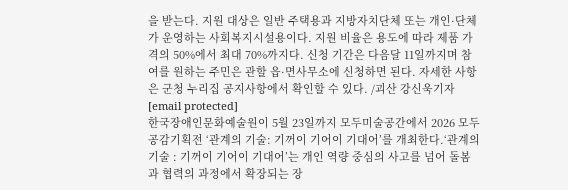을 받는다. 지원 대상은 일반 주택용과 지방자치단체 또는 개인·단체가 운영하는 사회복지시설용이다. 지원 비율은 용도에 따라 제품 가격의 50%에서 최대 70%까지다. 신청 기간은 다음달 11일까지며 참여를 원하는 주민은 관할 읍·면사무소에 신청하면 된다. 자세한 사항은 군청 누리집 공지사항에서 확인할 수 있다. /괴산 강신욱기자 [email protected]
한국장애인문화예술원이 5월 23일까지 모두미술공간에서 2026 모두공감기획전 ‘관계의 기술: 기꺼이 기어이 기대어’를 개최한다.‘관계의 기술 : 기꺼이 기어이 기대어’는 개인 역량 중심의 사고를 넘어 돌봄과 협력의 과정에서 확장되는 장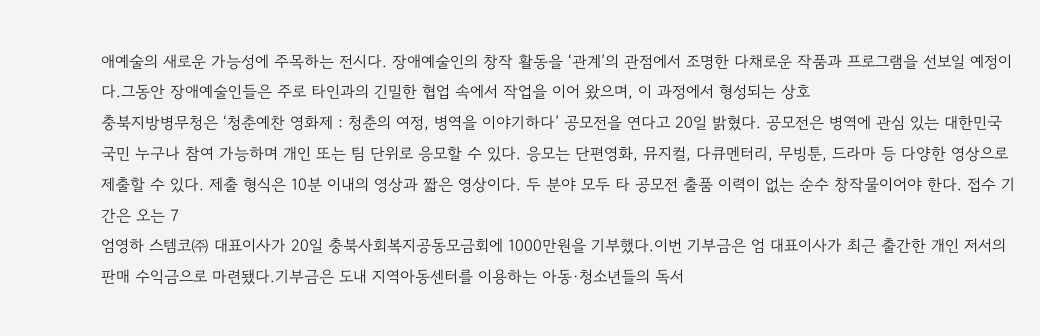애예술의 새로운 가능성에 주목하는 전시다. 장애예술인의 창작 활동을 ‘관계’의 관점에서 조명한 다채로운 작품과 프로그램을 선보일 예정이다.그동안 장애예술인들은 주로 타인과의 긴밀한 협업 속에서 작업을 이어 왔으며, 이 과정에서 형성되는 상호
충북지방병무청은 ‘청춘예찬 영화제 : 청춘의 여정, 병역을 이야기하다’ 공모전을 연다고 20일 밝혔다. 공모전은 병역에 관심 있는 대한민국 국민 누구나 참여 가능하며 개인 또는 팀 단위로 응모할 수 있다. 응모는 단편영화, 뮤지컬, 다큐멘터리, 무빙툰, 드라마 등 다양한 영상으로 제출할 수 있다. 제출 형식은 10분 이내의 영상과 짧은 영상이다. 두 분야 모두 타 공모전 출품 이력이 없는 순수 창작물이어야 한다. 접수 기간은 오는 7
엄영하 스템코㈜ 대표이사가 20일 충북사회복지공동모금회에 1000만원을 기부했다.이번 기부금은 엄 대표이사가 최근 출간한 개인 저서의 판매 수익금으로 마련됐다.기부금은 도내 지역아동센터를 이용하는 아동·청소년들의 독서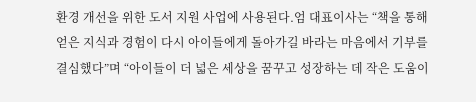환경 개선을 위한 도서 지원 사업에 사용된다.엄 대표이사는 “책을 통해 얻은 지식과 경험이 다시 아이들에게 돌아가길 바라는 마음에서 기부를 결심했다”며 “아이들이 더 넓은 세상을 꿈꾸고 성장하는 데 작은 도움이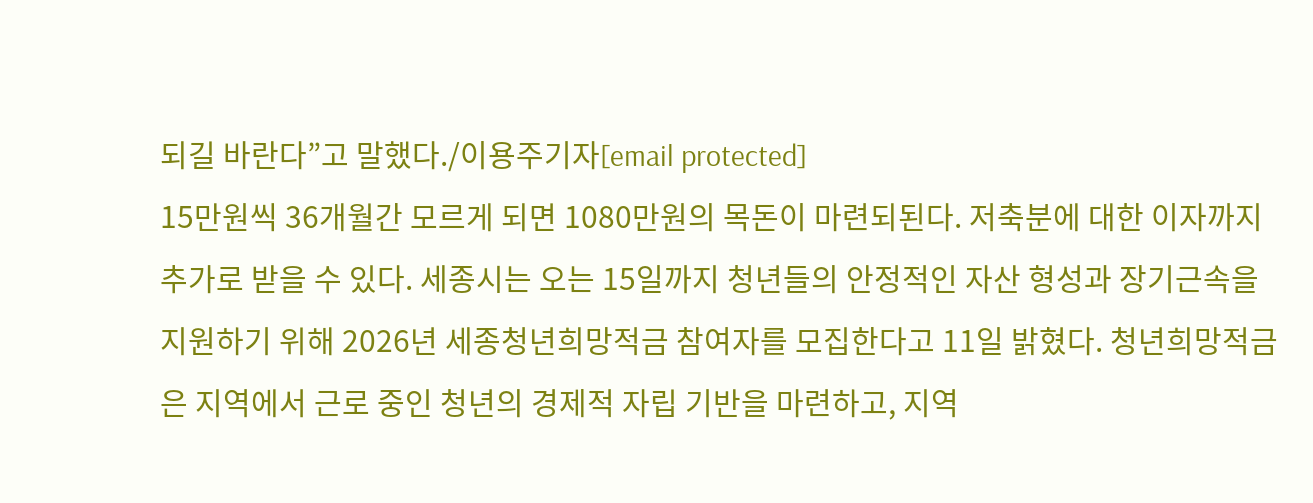되길 바란다”고 말했다./이용주기자[email protected]
15만원씩 36개월간 모르게 되면 1080만원의 목돈이 마련되된다. 저축분에 대한 이자까지 추가로 받을 수 있다. 세종시는 오는 15일까지 청년들의 안정적인 자산 형성과 장기근속을 지원하기 위해 2026년 세종청년희망적금 참여자를 모집한다고 11일 밝혔다. 청년희망적금은 지역에서 근로 중인 청년의 경제적 자립 기반을 마련하고, 지역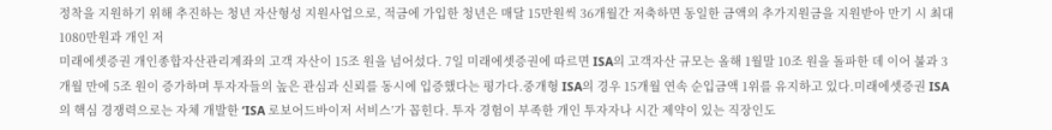정착을 지원하기 위해 추진하는 청년 자산형성 지원사업으로, 적금에 가입한 청년은 매달 15만원씩 36개월간 저축하면 동일한 금액의 추가지원금을 지원받아 만기 시 최대 1080만원과 개인 저
미래에셋증권 개인종합자산관리계좌의 고객 자산이 15조 원을 넘어섰다. 7일 미래에셋증권에 따르면 ISA의 고객자산 규모는 올해 1월말 10조 원을 돌파한 데 이어 불과 3개월 만에 5조 원이 증가하며 투자자들의 높은 관심과 신뢰를 동시에 입증했다는 평가다.중개형 ISA의 경우 15개월 연속 순입금액 1위를 유지하고 있다.미래에셋증권 ISA의 핵심 경쟁력으로는 자체 개발한 ‘ISA 로보어드바이저 서비스’가 꼽힌다. 투자 경험이 부족한 개인 투자자나 시간 제약이 있는 직장인도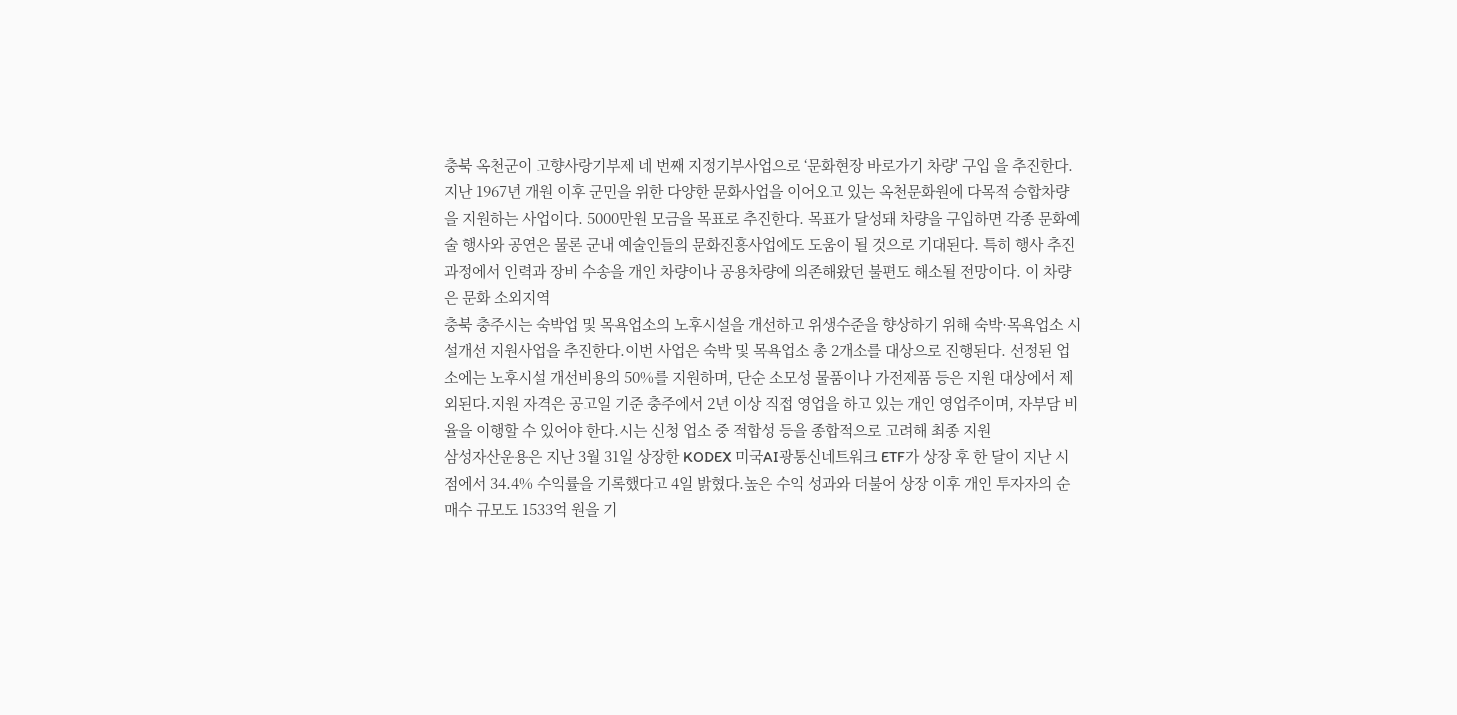충북 옥천군이 고향사랑기부제 네 번째 지정기부사업으로 ‘문화현장 바로가기 차량' 구입 을 추진한다. 지난 1967년 개원 이후 군민을 위한 다양한 문화사업을 이어오고 있는 옥천문화원에 다목적 승합차량을 지원하는 사업이다. 5000만원 모금을 목표로 추진한다. 목표가 달성돼 차량을 구입하면 각종 문화예술 행사와 공연은 물론 군내 예술인들의 문화진흥사업에도 도움이 될 것으로 기대된다. 특히 행사 추진 과정에서 인력과 장비 수송을 개인 차량이나 공용차량에 의존해왔던 불편도 해소될 전망이다. 이 차량은 문화 소외지역
충북 충주시는 숙박업 및 목욕업소의 노후시설을 개선하고 위생수준을 향상하기 위해 숙박·목욕업소 시설개선 지원사업을 추진한다.이번 사업은 숙박 및 목욕업소 총 2개소를 대상으로 진행된다. 선정된 업소에는 노후시설 개선비용의 50%를 지원하며, 단순 소모성 물품이나 가전제품 등은 지원 대상에서 제외된다.지원 자격은 공고일 기준 충주에서 2년 이상 직접 영업을 하고 있는 개인 영업주이며, 자부담 비율을 이행할 수 있어야 한다.시는 신청 업소 중 적합성 등을 종합적으로 고려해 최종 지원
삼성자산운용은 지난 3월 31일 상장한 KODEX 미국AI광통신네트워크 ETF가 상장 후 한 달이 지난 시점에서 34.4% 수익률을 기록했다고 4일 밝혔다.높은 수익 성과와 더불어 상장 이후 개인 투자자의 순매수 규모도 1533억 원을 기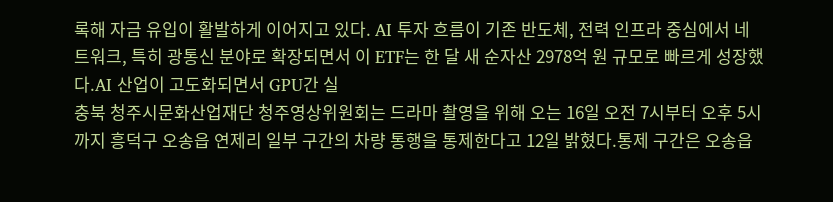록해 자금 유입이 활발하게 이어지고 있다. AI 투자 흐름이 기존 반도체, 전력 인프라 중심에서 네트워크, 특히 광통신 분야로 확장되면서 이 ETF는 한 달 새 순자산 2978억 원 규모로 빠르게 성장했다.AI 산업이 고도화되면서 GPU간 실
충북 청주시문화산업재단 청주영상위원회는 드라마 촬영을 위해 오는 16일 오전 7시부터 오후 5시까지 흥덕구 오송읍 연제리 일부 구간의 차량 통행을 통제한다고 12일 밝혔다.통제 구간은 오송읍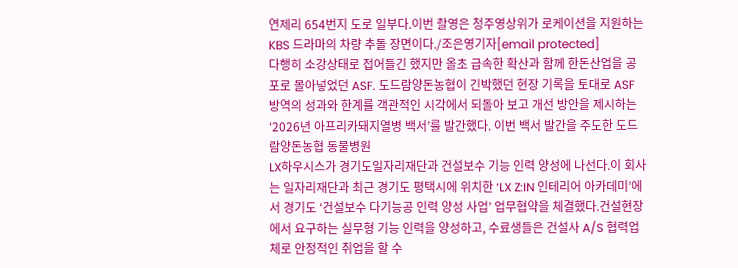연제리 654번지 도로 일부다.이번 촬영은 청주영상위가 로케이션을 지원하는 KBS 드라마의 차량 추돌 장면이다./조은영기자[email protected]
다행히 소강상태로 접어들긴 했지만 올초 급속한 확산과 함께 한돈산업을 공포로 몰아넣었던 ASF. 도드람양돈농협이 긴박했던 현장 기록을 토대로 ASF 방역의 성과와 한계를 객관적인 시각에서 되돌아 보고 개선 방안을 제시하는 ‘2026년 아프리카돼지열병 백서’를 발간했다. 이번 백서 발간을 주도한 도드람양돈농협 동물병원
LX하우시스가 경기도일자리재단과 건설보수 기능 인력 양성에 나선다.이 회사는 일자리재단과 최근 경기도 평택시에 위치한 ‘LX Z:IN 인테리어 아카데미’에서 경기도 ‘건설보수 다기능공 인력 양성 사업’ 업무협약을 체결했다.건설현장에서 요구하는 실무형 기능 인력을 양성하고, 수료생들은 건설사 A/S 협력업체로 안정적인 취업을 할 수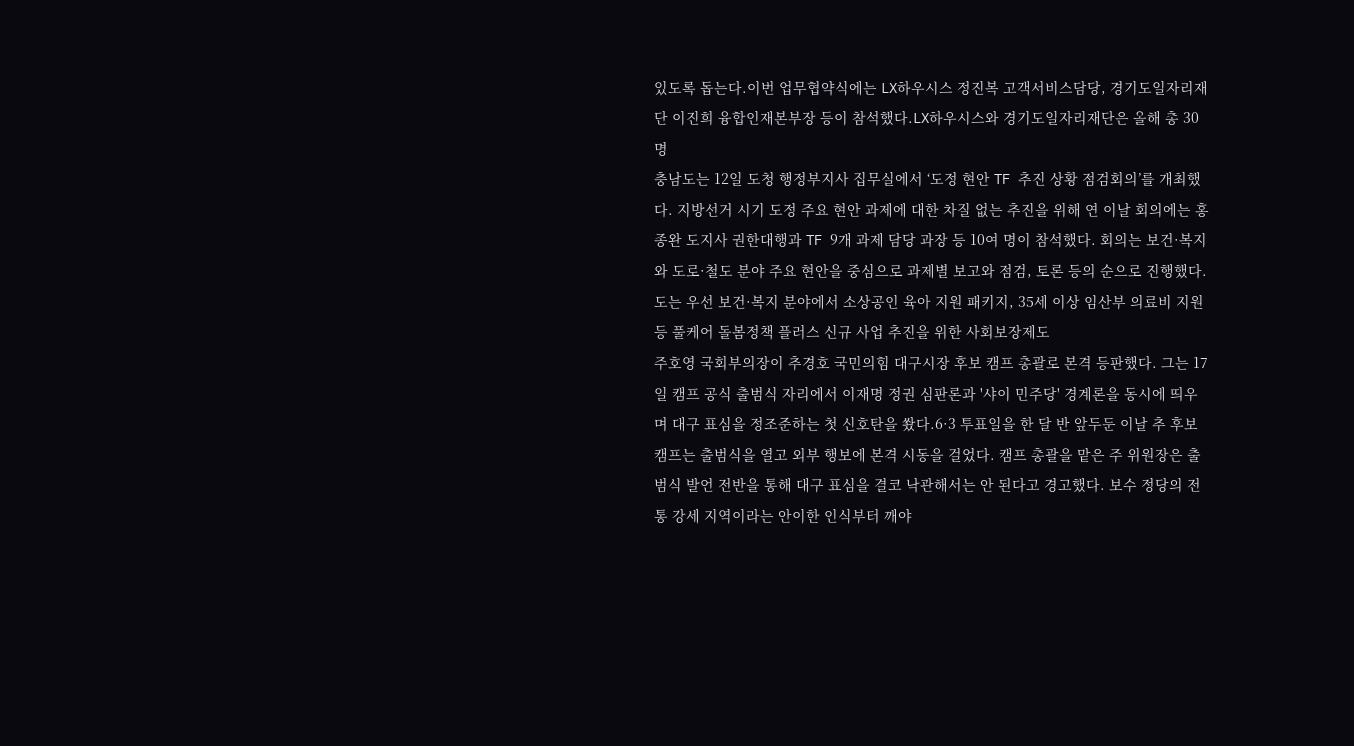있도록 돕는다.이번 업무협약식에는 LX하우시스 정진복 고객서비스담당, 경기도일자리재단 이진희 융합인재본부장 등이 참석했다.LX하우시스와 경기도일자리재단은 올해 총 30명
충남도는 12일 도청 행정부지사 집무실에서 ‘도정 현안 TF 추진 상황 점검회의’를 개최했다. 지방선거 시기 도정 주요 현안 과제에 대한 차질 없는 추진을 위해 연 이날 회의에는 홍종완 도지사 권한대행과 TF 9개 과제 담당 과장 등 10여 명이 참석했다. 회의는 보건·복지와 도로·철도 분야 주요 현안을 중심으로 과제별 보고와 점검, 토론 등의 순으로 진행했다. 도는 우선 보건·복지 분야에서 소상공인 육아 지원 패키지, 35세 이상 임산부 의료비 지원 등 풀케어 돌봄정책 플러스 신규 사업 추진을 위한 사회보장제도
주호영 국회부의장이 추경호 국민의힘 대구시장 후보 캠프 총괄로 본격 등판했다. 그는 17일 캠프 공식 출범식 자리에서 이재명 정권 심판론과 '샤이 민주당' 경계론을 동시에 띄우며 대구 표심을 정조준하는 첫 신호탄을 쐈다.6·3 투표일을 한 달 반 앞두둔 이날 추 후보 캠프는 출범식을 열고 외부 행보에 본격 시동을 걸었다. 캠프 총괄을 맡은 주 위원장은 출범식 발언 전반을 통해 대구 표심을 결코 낙관해서는 안 된다고 경고했다. 보수 정당의 전통 강세 지역이라는 안이한 인식부터 깨야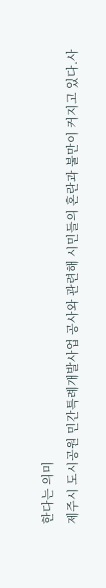한다는 의미
제주시 도시공원 민간특례개발사업 공사와 관련해 시민들의 혼란과 불만이 커지고 있다.사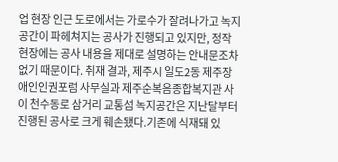업 현장 인근 도로에서는 가로수가 잘려나가고 녹지 공간이 파헤쳐지는 공사가 진행되고 있지만, 정작 현장에는 공사 내용을 제대로 설명하는 안내문조차 없기 때문이다. 취재 결과, 제주시 일도2동 제주장애인인권포럼 사무실과 제주순복음종합복지관 사이 천수동로 삼거리 교통섬 녹지공간은 지난달부터 진행된 공사로 크게 훼손됐다.기존에 식재돼 있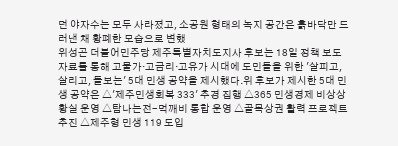던 야자수는 모두 사라졌고, 소공원 형태의 녹지 공간은 흙바닥만 드러낸 채 황폐한 모습으로 변했
위성곤 더불어민주당 제주특별자치도지사 후보는 18일 정책 보도자료를 통해 고물가·고금리·고유가 시대에 도민들을 위한 '살피고, 살리고, 돌보는' 5대 민생 공약을 제시했다.위 후보가 제시한 5대 민생 공약은 △'제주민생회복 333' 추경 집행 △365 민생경제 비상상황실 운영 △탐나는전-먹깨비 통합 운영 △골목상권 활력 프로젝트 추진 △제주형 민생 119 도입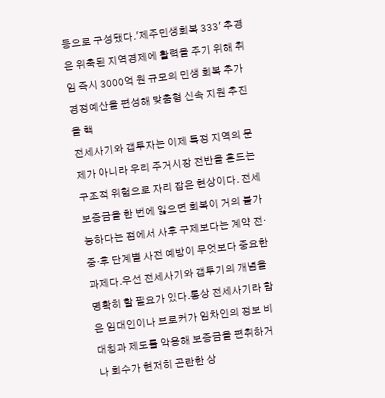등으로 구성됐다.'제주민생회복 333' 추경은 위축된 지역경제에 활력을 주기 위해 취임 즉시 3000억 원 규모의 민생 회복 추가경정예산을 편성해 맞춤형 신속 지원 추진을 핵
전세사기와 갭투자는 이제 특정 지역의 문제가 아니라 우리 주거시장 전반을 흔드는 구조적 위험으로 자리 잡은 현상이다. 전세보증금을 한 번에 잃으면 회복이 거의 불가능하다는 점에서 사후 구제보다는 계약 전·중·후 단계별 사전 예방이 무엇보다 중요한 과제다.우선 전세사기와 갭투기의 개념을 명확히 할 필요가 있다.통상 전세사기라 함은 임대인이나 브로커가 임차인의 정보 비대칭과 제도를 악용해 보증금을 편취하거나 회수가 현저히 곤란한 상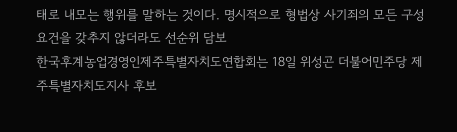태로 내모는 행위를 말하는 것이다. 명시적으로 형법상 사기죄의 모든 구성요건을 갖추지 않더라도 선순위 담보
한국후계농업경영인제주특별자치도연합회는 18일 위성곤 더불어민주당 제주특별자치도지사 후보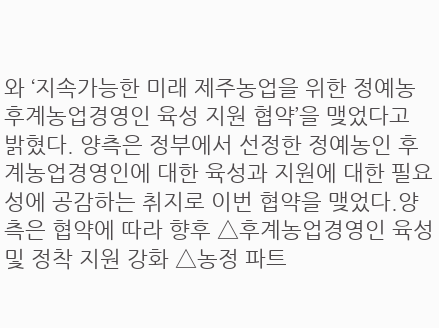와 ‘지속가능한 미래 제주농업을 위한 정예농 후계농업경영인 육성 지원 협약’을 맺었다고 밝혔다. 양측은 정부에서 선정한 정예농인 후계농업경영인에 대한 육성과 지원에 대한 필요성에 공감하는 취지로 이번 협약을 맺었다.양측은 협약에 따라 향후 △후계농업경영인 육성 및 정착 지원 강화 △농정 파트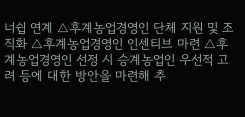너쉽 연계 △후계농업경영인 단체 지원 및 조직화 △후계농업경영인 인센티브 마련 △후계농업경영인 선정 시 승계농업인 우선적 고려 등에 대한 방안을 마련해 추